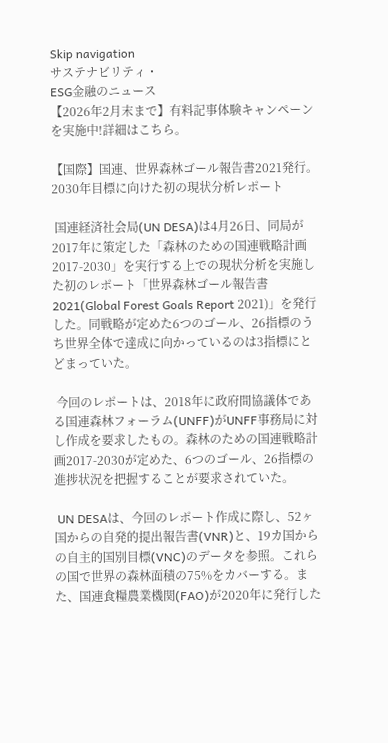Skip navigation
サステナビリティ・
ESG金融のニュース
【2026年2月末まで】有料記事体験キャンペーンを実施中!詳細はこちら。

【国際】国連、世界森林ゴール報告書2021発行。2030年目標に向けた初の現状分析レポート

 国連経済社会局(UN DESA)は4月26日、同局が2017年に策定した「森林のための国連戦略計画2017-2030」を実行する上での現状分析を実施した初のレポート「世界森林ゴール報告書2021(Global Forest Goals Report 2021)」を発行した。同戦略が定めた6つのゴール、26指標のうち世界全体で達成に向かっているのは3指標にとどまっていた。

 今回のレポートは、2018年に政府間協議体である国連森林フォーラム(UNFF)がUNFF事務局に対し作成を要求したもの。森林のための国連戦略計画2017-2030が定めた、6つのゴール、26指標の進捗状況を把握することが要求されていた。

 UN DESAは、今回のレポート作成に際し、52ヶ国からの自発的提出報告書(VNR)と、19カ国からの自主的国別目標(VNC)のデータを参照。これらの国で世界の森林面積の75%をカバーする。また、国連食糧農業機関(FAO)が2020年に発行した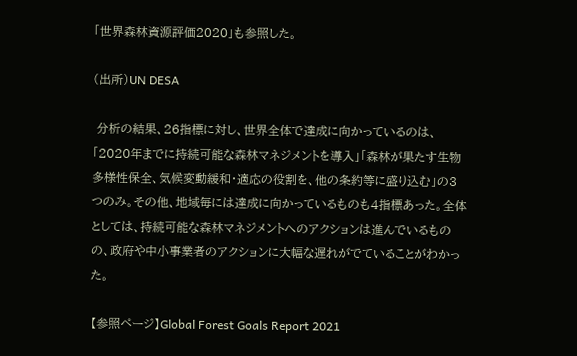「世界森林資源評価2020」も参照した。

(出所)UN DESA

 分析の結果、26指標に対し、世界全体で達成に向かっているのは、「2020年までに持続可能な森林マネジメントを導入」「森林が果たす生物多様性保全、気候変動緩和・適応の役割を、他の条約等に盛り込む」の3つのみ。その他、地域毎には達成に向かっているものも4指標あった。全体としては、持続可能な森林マネジメントへのアクションは進んでいるものの、政府や中小事業者のアクションに大幅な遅れがでていることがわかった。

【参照ページ】Global Forest Goals Report 2021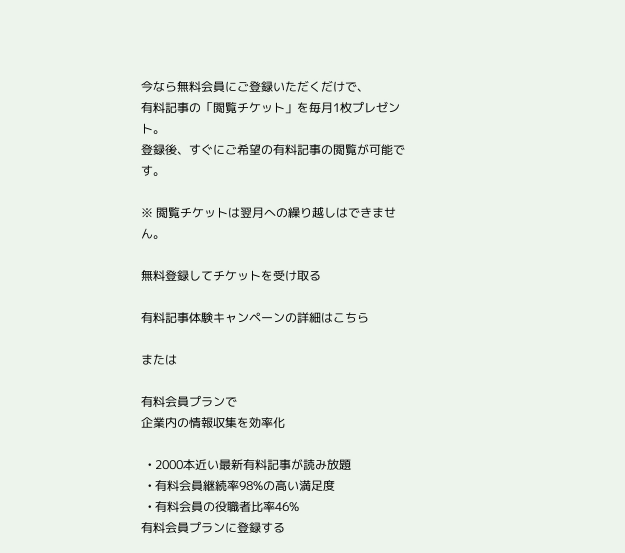今なら無料会員にご登録いただくだけで、
有料記事の「閲覧チケット」を毎月1枚プレゼント。
登録後、すぐにご希望の有料記事の閲覧が可能です。

※ 閲覧チケットは翌月への繰り越しはできません。

無料登録してチケットを受け取る

有料記事体験キャンペーンの詳細はこちら

または

有料会員プランで
企業内の情報収集を効率化

  • 2000本近い最新有料記事が読み放題
  • 有料会員継続率98%の高い満足度
  • 有料会員の役職者比率46%
有料会員プランに登録する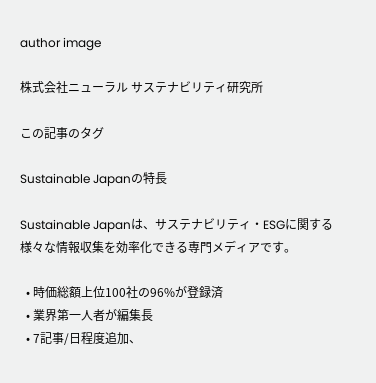author image

株式会社ニューラル サステナビリティ研究所

この記事のタグ

Sustainable Japanの特長

Sustainable Japanは、サステナビリティ・ESGに関する
様々な情報収集を効率化できる専門メディアです。

  • 時価総額上位100社の96%が登録済
  • 業界第一人者が編集長
  • 7記事/日程度追加、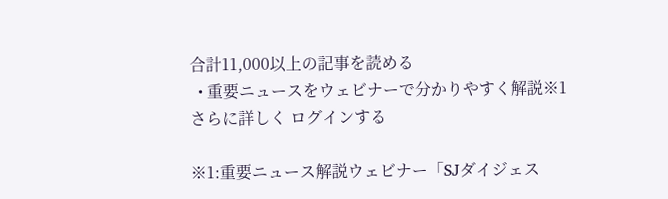合計11,000以上の記事を読める
  • 重要ニュースをウェビナーで分かりやすく解説※1
さらに詳しく ログインする

※1:重要ニュース解説ウェビナー「SJダイジェス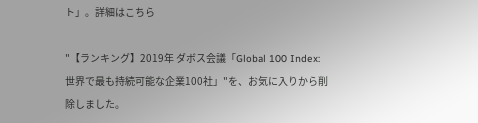ト」。詳細はこちら

"【ランキング】2019年 ダボス会議「Global 100 Index: 世界で最も持続可能な企業100社」"を、お気に入りから削除しました。